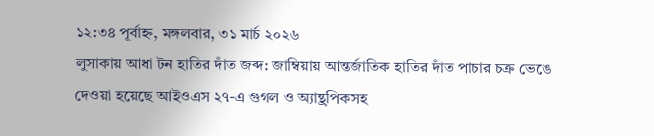১২:৩৪ পূর্বাহ্ন, মঙ্গলবার, ৩১ মার্চ ২০২৬
লুসাকায় আধা টন হাতির দাঁত জব্দ: জাম্বিয়ায় আন্তর্জাতিক হাতির দাঁত পাচার চক্র ভেঙে দেওয়া হয়েছে আইওএস ২৭-এ গুগল ও অ্যান্থ্রপিকসহ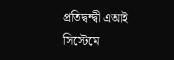প্রতিদ্বন্দ্বী এআই সিস্টেমে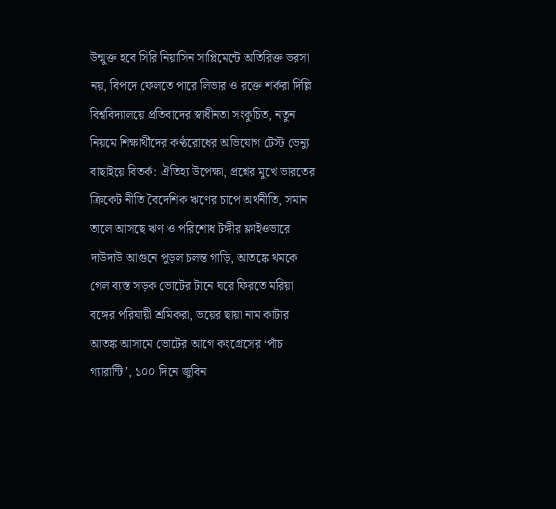উন্মুক্ত হবে সিরি নিয়াসিন সাপ্লিমেন্টে অতিরিক্ত ভরসা নয়, বিপদে ফেলতে পারে লিভার ও রক্তে শর্করা দিল্লি বিশ্ববিদ্যালয়ে প্রতিবাদের স্বাধীনতা সংকুচিত, নতুন নিয়মে শিক্ষার্থীদের কণ্ঠরোধের অভিযোগ টেস্ট ভেন্যু বাছাইয়ে বিতর্ক: ঐতিহ্য উপেক্ষা, প্রশ্নের মুখে ভারতের ক্রিকেট নীতি বৈদেশিক ঋণের চাপে অর্থনীতি, সমান তালে আসছে ঋণ ও পরিশোধ টঙ্গীর ফ্লাইওভারে দাউদাউ আগুনে পুড়ল চলন্ত গাড়ি, আতঙ্কে থমকে গেল ব্যস্ত সড়ক ভোটের টানে ঘরে ফিরতে মরিয়া বঙ্গের পরিযায়ী শ্রমিকরা, ভয়ের ছায়া নাম কাটার আতঙ্ক আসামে ভোটের আগে কংগ্রেসের ‘পাঁচ গ্যারান্টি’, ১০০ দিনে জুবিন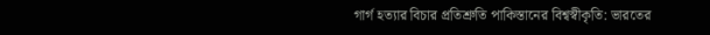গার্গ হত্যার বিচার প্রতিশ্রুতি পাকিস্তানের বিশ্বস্বীকৃতি: ভারতের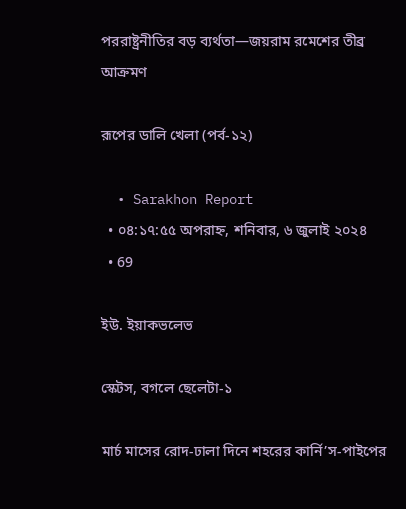পররাষ্ট্রনীতির বড় ব্যর্থতা—জয়রাম রমেশের তীব্র আক্রমণ

রূপের ডালি খেলা (পর্ব-১২)

  • Sarakhon Report
  • ০৪:১৭:৫৫ অপরাহ্ন, শনিবার, ৬ জুলাই ২০২৪
  • 69

ইউ. ইয়াকভলেভ

স্কেটস, বগলে ছেলেটা-১

মার্চ মাসের রোদ-ঢালা দিনে শহরের কার্নি’স-পাইপের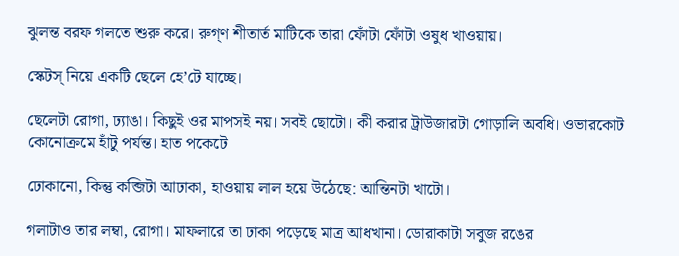ঝুলন্ত বরফ গলতে শুরু করে। রুগ্‌ণ শীতার্ত মাটিকে তারা ফোঁটা ফোঁটা ওষুধ খাওয়ায়।

স্কেটস্ নিয়ে একটি ছেলে হে’টে যাচ্ছে।

ছেলেটা রোগা, ঢ্যাঙা। কিছুই ওর মাপসই নয়। সবই ছোটো। কী করার ট্রাউজারটা গোড়ালি অবধি। ওভারকোট কোনোক্রমে হাঁটু পর্যন্ত। হাত পকেটে

ঢোকানো, কিন্তু কব্জিটা আঢাকা, হাওয়ায় লাল হয়ে উঠেছে: আন্তিনটা খাটো।

গলাটাও তার লম্বা, রোগা। মাফলারে তা ঢাকা পড়েছে মাত্র আধখানা। ডোরাকাটা সবুজ রঙের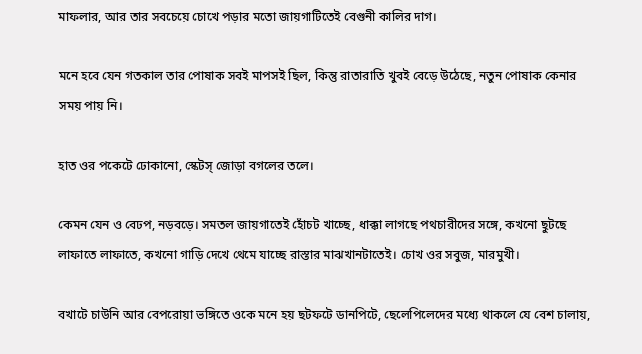মাফলার, আর তার সবচেয়ে চোখে পড়ার মতো জায়গাটিতেই বেগুনী কালির দাগ।

মনে হবে যেন গতকাল তার পোষাক সবই মাপসই ছিল, কিন্তু রাতারাতি খুবই বেড়ে উঠেছে, নতুন পোষাক কেনার সময় পায় নি।

হাত ওর পকেটে ঢোকানো, স্কেটস্ জোড়া বগলের তলে।

কেমন যেন ও বেঢপ, নড়বড়ে। সমতল জায়গাতেই হোঁচট খাচ্ছে, ধাক্কা লাগছে পথচারীদের সঙ্গে, কখনো ছুটছে লাফাতে লাফাতে, কখনো গাড়ি দেখে থেমে যাচ্ছে রাস্তার মাঝখানটাতেই। চোখ ওর সবুজ, মারমুখী।

বখাটে চাউনি আর বেপরোয়া ভঙ্গিতে ওকে মনে হয় ছটফটে ডানপিটে, ছেলেপিলেদের মধ্যে থাকলে যে বেশ চালায়,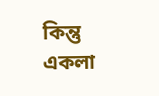কিন্তু একলা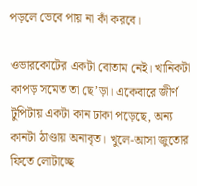পড়লে ভেবে পায় না কাঁ করবে।

ওভারকোটের একটা বোতাম নেই। খানিকটা কাপড় সমেত তা ছে’ড়া। একেবারে জীর্ণ টুপিটায় একটা কান ঢাকা পড়েছে, অন্য কানটা ঠাণ্ডায় অনাবৃত। খুলে-আসা জুতোর ফিতে লোটাচ্ছে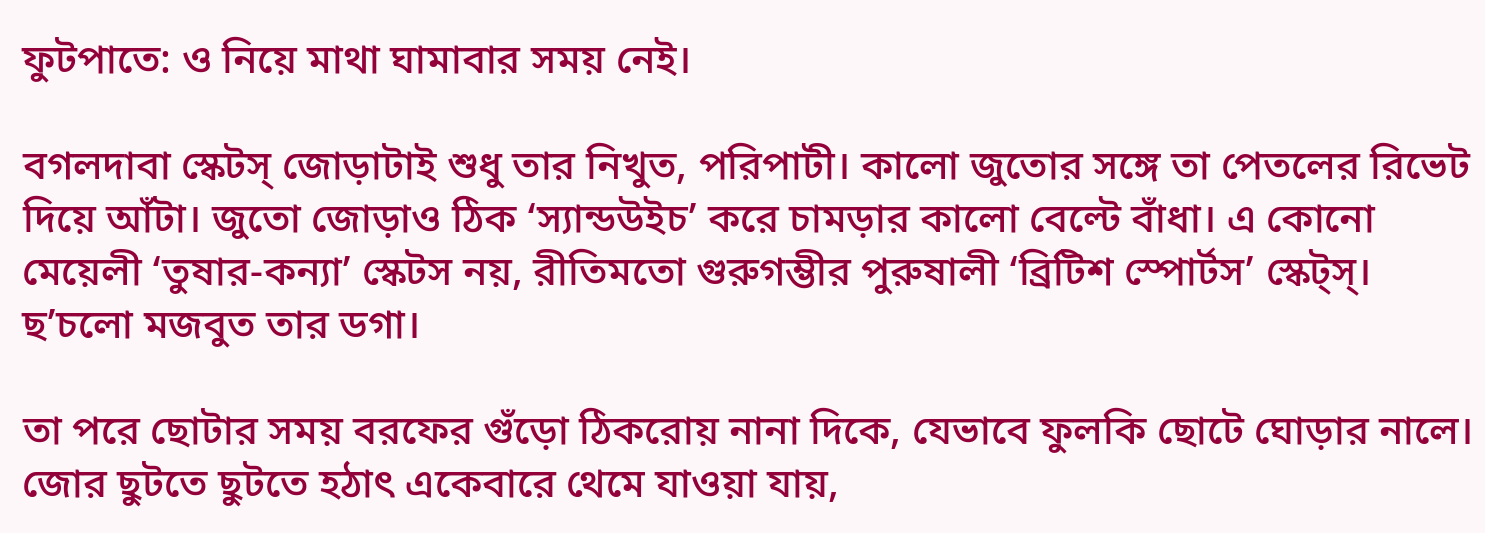ফুটপাতে: ও নিয়ে মাথা ঘামাবার সময় নেই।

বগলদাবা স্কেটস্ জোড়াটাই শুধু তার নিখুত, পরিপাটী। কালো জুতোর সঙ্গে তা পেতলের রিভেট দিয়ে আঁটা। জুতো জোড়াও ঠিক ‘স্যান্ডউইচ’ করে চামড়ার কালো বেল্টে বাঁধা। এ কোনো মেয়েলী ‘তুষার-কন্যা’ স্কেটস নয়, রীতিমতো গুরুগম্ভীর পুরুষালী ‘ব্রিটিশ স্পোর্টস’ স্কেট্স্। ছ’চলো মজবুত তার ডগা।

তা পরে ছোটার সময় বরফের গুঁড়ো ঠিকরোয় নানা দিকে, যেভাবে ফুলকি ছোটে ঘোড়ার নালে। জোর ছুটতে ছুটতে হঠাৎ একেবারে থেমে যাওয়া যায়,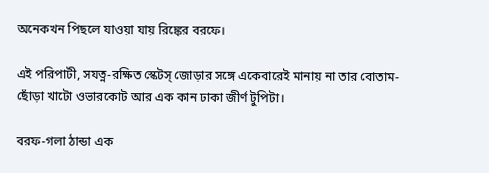অনেকখন পিছলে যাওয়া যায় রিঙ্কের বরফে।

এই পরিপাটী, সযত্ন-রক্ষিত স্কেটস্ জোড়ার সঙ্গে একেবারেই মানায় না তার বোতাম-ছোঁড়া খাটো ওভারকোট আর এক কান ঢাকা জীর্ণ টুপিটা।

বরফ-গলা ঠান্ডা এক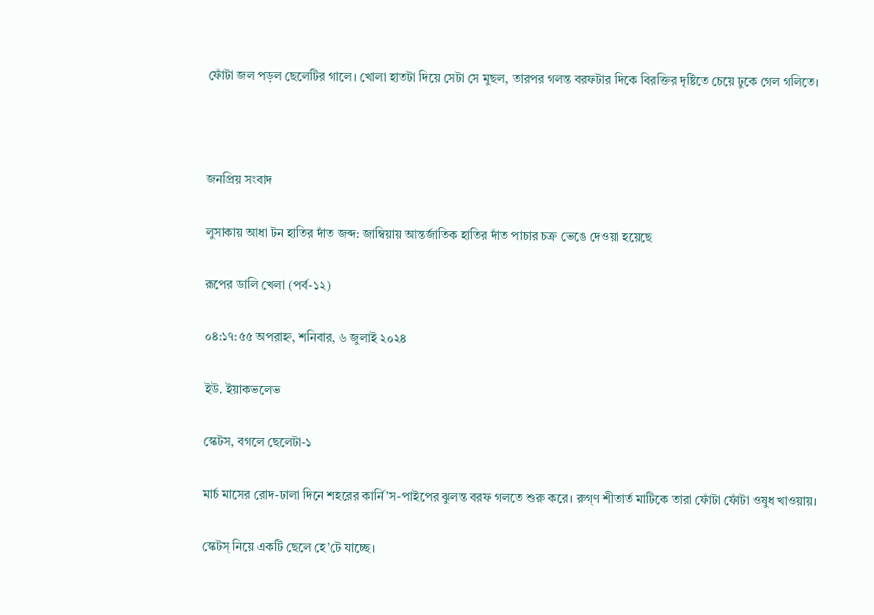ফোঁটা জল পড়ল ছেলেটির গালে। খোলা হাতটা দিয়ে সেটা সে মুছল, তারপর গলন্ত বরফটার দিকে বিরক্তির দৃষ্টিতে চেয়ে ঢুকে গেল গলিতে।



জনপ্রিয় সংবাদ

লুসাকায় আধা টন হাতির দাঁত জব্দ: জাম্বিয়ায় আন্তর্জাতিক হাতির দাঁত পাচার চক্র ভেঙে দেওয়া হয়েছে

রূপের ডালি খেলা (পর্ব-১২)

০৪:১৭:৫৫ অপরাহ্ন, শনিবার, ৬ জুলাই ২০২৪

ইউ. ইয়াকভলেভ

স্কেটস, বগলে ছেলেটা-১

মার্চ মাসের রোদ-ঢালা দিনে শহরের কার্নি’স-পাইপের ঝুলন্ত বরফ গলতে শুরু করে। রুগ্‌ণ শীতার্ত মাটিকে তারা ফোঁটা ফোঁটা ওষুধ খাওয়ায়।

স্কেটস্ নিয়ে একটি ছেলে হে’টে যাচ্ছে।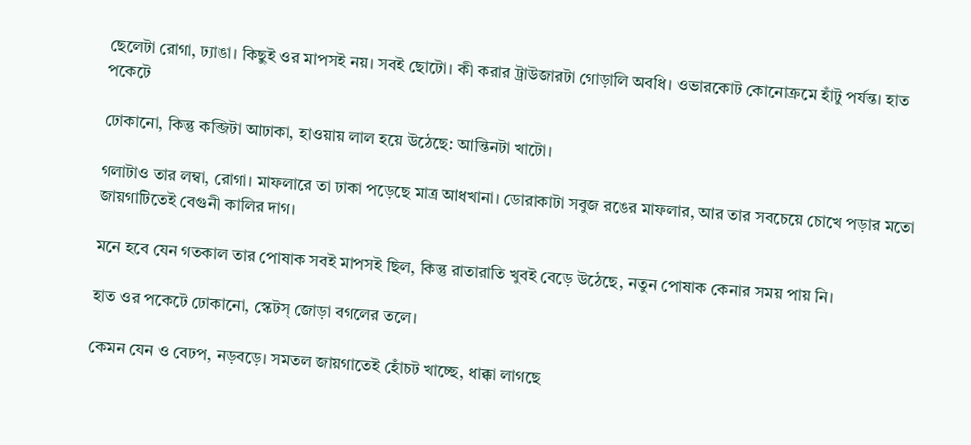ছেলেটা রোগা, ঢ্যাঙা। কিছুই ওর মাপসই নয়। সবই ছোটো। কী করার ট্রাউজারটা গোড়ালি অবধি। ওভারকোট কোনোক্রমে হাঁটু পর্যন্ত। হাত পকেটে

ঢোকানো, কিন্তু কব্জিটা আঢাকা, হাওয়ায় লাল হয়ে উঠেছে: আন্তিনটা খাটো।

গলাটাও তার লম্বা, রোগা। মাফলারে তা ঢাকা পড়েছে মাত্র আধখানা। ডোরাকাটা সবুজ রঙের মাফলার, আর তার সবচেয়ে চোখে পড়ার মতো জায়গাটিতেই বেগুনী কালির দাগ।

মনে হবে যেন গতকাল তার পোষাক সবই মাপসই ছিল, কিন্তু রাতারাতি খুবই বেড়ে উঠেছে, নতুন পোষাক কেনার সময় পায় নি।

হাত ওর পকেটে ঢোকানো, স্কেটস্ জোড়া বগলের তলে।

কেমন যেন ও বেঢপ, নড়বড়ে। সমতল জায়গাতেই হোঁচট খাচ্ছে, ধাক্কা লাগছে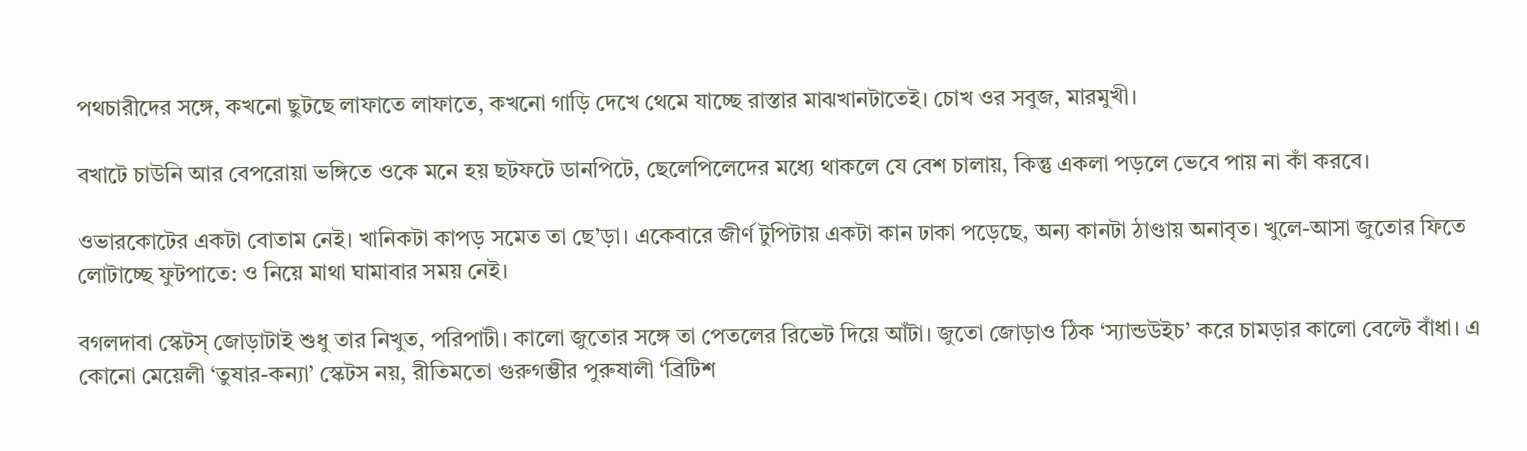পথচারীদের সঙ্গে, কখনো ছুটছে লাফাতে লাফাতে, কখনো গাড়ি দেখে থেমে যাচ্ছে রাস্তার মাঝখানটাতেই। চোখ ওর সবুজ, মারমুখী।

বখাটে চাউনি আর বেপরোয়া ভঙ্গিতে ওকে মনে হয় ছটফটে ডানপিটে, ছেলেপিলেদের মধ্যে থাকলে যে বেশ চালায়, কিন্তু একলা পড়লে ভেবে পায় না কাঁ করবে।

ওভারকোটের একটা বোতাম নেই। খানিকটা কাপড় সমেত তা ছে’ড়া। একেবারে জীর্ণ টুপিটায় একটা কান ঢাকা পড়েছে, অন্য কানটা ঠাণ্ডায় অনাবৃত। খুলে-আসা জুতোর ফিতে লোটাচ্ছে ফুটপাতে: ও নিয়ে মাথা ঘামাবার সময় নেই।

বগলদাবা স্কেটস্ জোড়াটাই শুধু তার নিখুত, পরিপাটী। কালো জুতোর সঙ্গে তা পেতলের রিভেট দিয়ে আঁটা। জুতো জোড়াও ঠিক ‘স্যান্ডউইচ’ করে চামড়ার কালো বেল্টে বাঁধা। এ কোনো মেয়েলী ‘তুষার-কন্যা’ স্কেটস নয়, রীতিমতো গুরুগম্ভীর পুরুষালী ‘ব্রিটিশ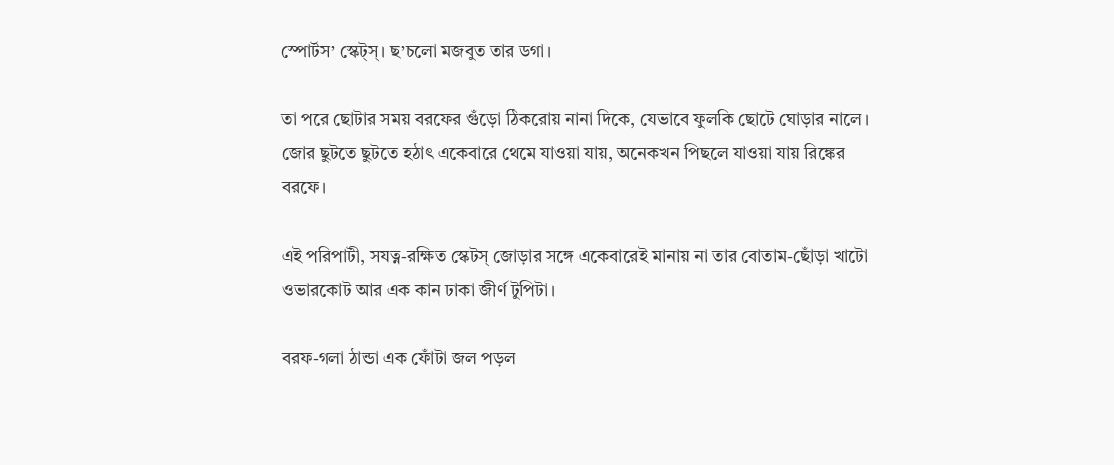স্পোর্টস’ স্কেট্স্। ছ’চলো মজবুত তার ডগা।

তা পরে ছোটার সময় বরফের গুঁড়ো ঠিকরোয় নানা দিকে, যেভাবে ফুলকি ছোটে ঘোড়ার নালে। জোর ছুটতে ছুটতে হঠাৎ একেবারে থেমে যাওয়া যায়, অনেকখন পিছলে যাওয়া যায় রিঙ্কের বরফে।

এই পরিপাটী, সযত্ন-রক্ষিত স্কেটস্ জোড়ার সঙ্গে একেবারেই মানায় না তার বোতাম-ছোঁড়া খাটো ওভারকোট আর এক কান ঢাকা জীর্ণ টুপিটা।

বরফ-গলা ঠান্ডা এক ফোঁটা জল পড়ল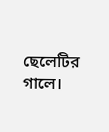ছেলেটির গালে।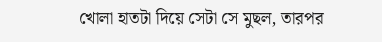খোলা হাতটা দিয়ে সেটা সে মুছল, তারপর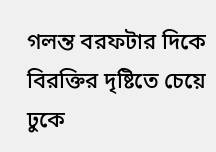গলন্ত বরফটার দিকে বিরক্তির দৃষ্টিতে চেয়ে ঢুকে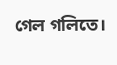গেল গলিতে।